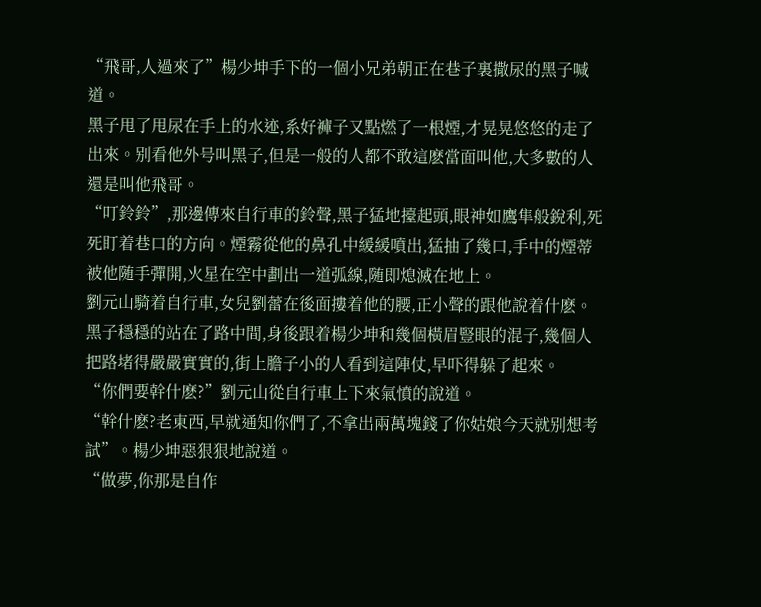“飛哥,人過來了”楊少坤手下的一個小兄弟朝正在巷子裏撒尿的黑子喊道。
黑子甩了甩尿在手上的水迹,系好褲子又點燃了一根煙,才晃晃悠悠的走了出來。别看他外号叫黑子,但是一般的人都不敢這麽當面叫他,大多數的人還是叫他飛哥。
“叮鈴鈴”,那邊傳來自行車的鈴聲,黑子猛地擡起頭,眼神如鷹隼般銳利,死死盯着巷口的方向。煙霧從他的鼻孔中緩緩噴出,猛抽了幾口,手中的煙蒂被他随手彈開,火星在空中劃出一道弧線,随即熄滅在地上。
劉元山騎着自行車,女兒劉蕾在後面摟着他的腰,正小聲的跟他說着什麽。
黑子穩穩的站在了路中間,身後跟着楊少坤和幾個橫眉豎眼的混子,幾個人把路堵得嚴嚴實實的,街上膽子小的人看到這陣仗,早吓得躲了起來。
“你們要幹什麽?”劉元山從自行車上下來氣憤的說道。
“幹什麽?老東西,早就通知你們了,不拿出兩萬塊錢了你姑娘今天就别想考試”。楊少坤惡狠狠地說道。
“做夢,你那是自作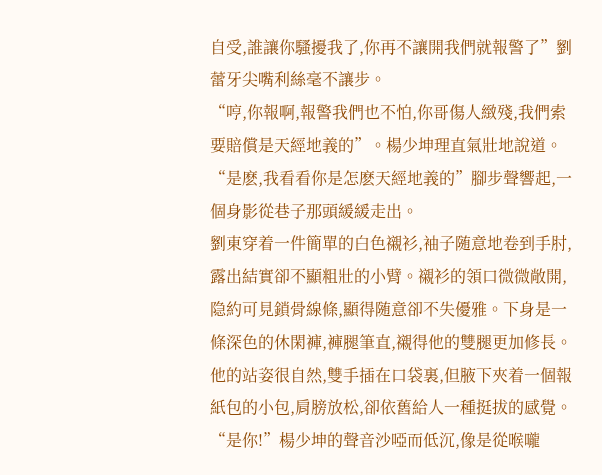自受,誰讓你騷擾我了,你再不讓開我們就報警了”劉蕾牙尖嘴利絲毫不讓步。
“哼,你報啊,報警我們也不怕,你哥傷人緻殘,我們索要賠償是天經地義的”。楊少坤理直氣壯地說道。
“是麽,我看看你是怎麽天經地義的”腳步聲響起,一個身影從巷子那頭緩緩走出。
劉東穿着一件簡單的白色襯衫,袖子随意地卷到手肘,露出結實卻不顯粗壯的小臂。襯衫的領口微微敞開,隐約可見鎖骨線條,顯得随意卻不失優雅。下身是一條深色的休閑褲,褲腿筆直,襯得他的雙腿更加修長。他的站姿很自然,雙手插在口袋裏,但腋下夾着一個報紙包的小包,肩膀放松,卻依舊給人一種挺拔的感覺。
“是你!”楊少坤的聲音沙啞而低沉,像是從喉嚨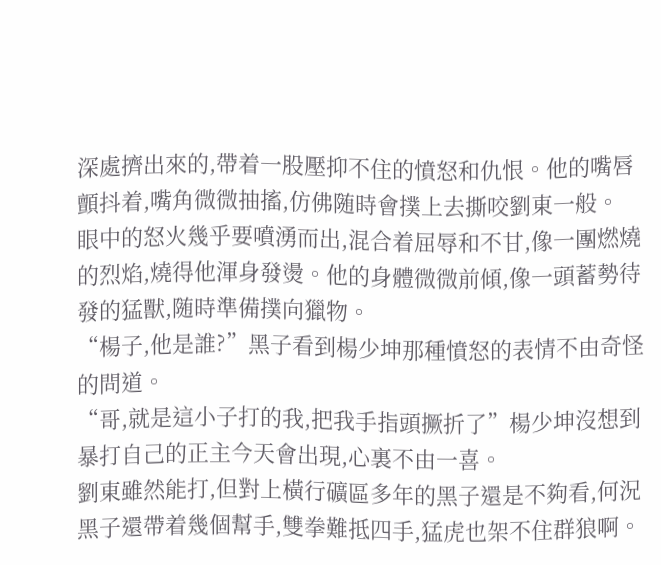深處擠出來的,帶着一股壓抑不住的憤怒和仇恨。他的嘴唇顫抖着,嘴角微微抽搐,仿佛随時會撲上去撕咬劉東一般。
眼中的怒火幾乎要噴湧而出,混合着屈辱和不甘,像一團燃燒的烈焰,燒得他渾身發燙。他的身體微微前傾,像一頭蓄勢待發的猛獸,随時準備撲向獵物。
“楊子,他是誰?”黑子看到楊少坤那種憤怒的表情不由奇怪的問道。
“哥,就是這小子打的我,把我手指頭撅折了”楊少坤沒想到暴打自己的正主今天會出現,心裏不由一喜。
劉東雖然能打,但對上橫行礦區多年的黑子還是不夠看,何況黑子還帶着幾個幫手,雙拳難抵四手,猛虎也架不住群狼啊。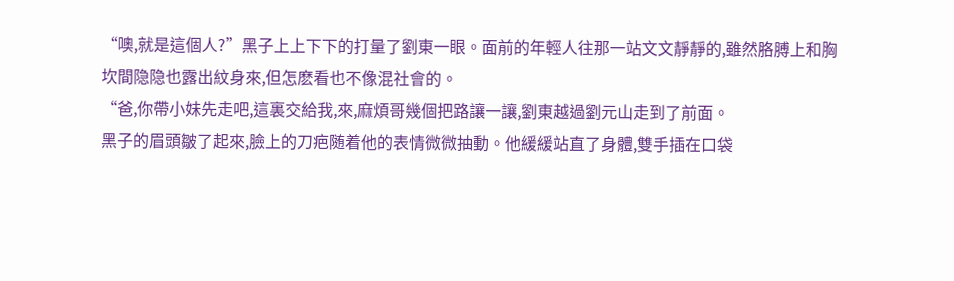“噢,就是這個人?”黑子上上下下的打量了劉東一眼。面前的年輕人往那一站文文靜靜的,雖然胳膊上和胸坎間隐隐也露出紋身來,但怎麽看也不像混社會的。
“爸,你帶小妹先走吧,這裏交給我,來,麻煩哥幾個把路讓一讓,劉東越過劉元山走到了前面。
黑子的眉頭皺了起來,臉上的刀疤随着他的表情微微抽動。他緩緩站直了身體,雙手插在口袋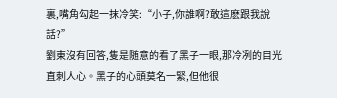裏,嘴角勾起一抹冷笑:“小子,你誰啊?敢這麽跟我說話?”
劉東沒有回答,隻是随意的看了黑子一眼,那冷冽的目光直刺人心。黑子的心頭莫名一緊,但他很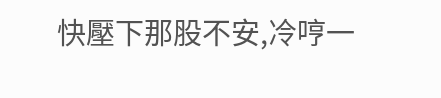快壓下那股不安,冷哼一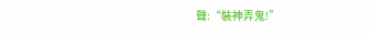聲:“裝神弄鬼!”